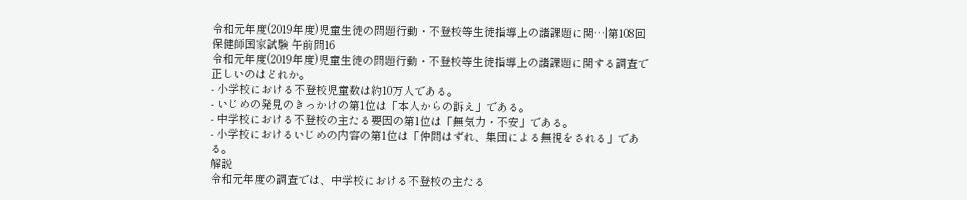令和元年度(2019年度)児童生徒の問題行動・不登校等生徒指導上の諸課題に関…|第108回保健師国家試験 午前問16
令和元年度(2019年度)児童生徒の問題行動・不登校等生徒指導上の諸課題に関する調査で正しいのはどれか。
- 小学校における不登校児童数は約10万人である。
- いじめの発見のきっかけの第1位は「本人からの訴え」である。
- 中学校における不登校の主たる要因の第1位は「無気力・不安」である。
- 小学校におけるいじめの内容の第1位は「仲間はずれ、集団による無視をされる」である。
解説
令和元年度の調査では、中学校における不登校の主たる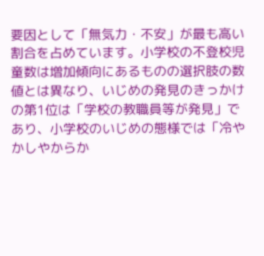要因として「無気力・不安」が最も高い割合を占めています。小学校の不登校児童数は増加傾向にあるものの選択肢の数値とは異なり、いじめの発見のきっかけの第1位は「学校の教職員等が発見」であり、小学校のいじめの態様では「冷やかしやからか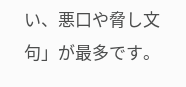い、悪口や脅し文句」が最多です。